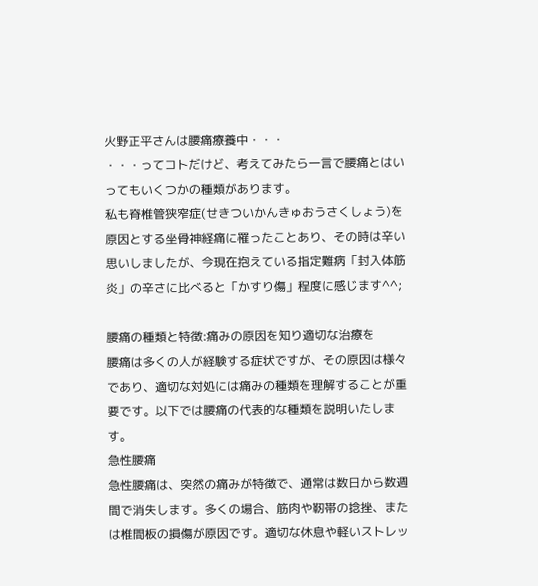火野正平さんは腰痛療養中・・・
・・・ってコトだけど、考えてみたら一言で腰痛とはいってもいくつかの種類があります。
私も脊椎管狭窄症(せきついかんきゅおうさくしょう)を原因とする坐骨神経痛に罹ったことあり、その時は辛い思いしましたが、今現在抱えている指定難病「封入体筋炎」の辛さに比べると「かすり傷」程度に感じます^^;

腰痛の種類と特徴:痛みの原因を知り適切な治療を
腰痛は多くの人が経験する症状ですが、その原因は様々であり、適切な対処には痛みの種類を理解することが重要です。以下では腰痛の代表的な種類を説明いたします。
急性腰痛
急性腰痛は、突然の痛みが特徴で、通常は数日から数週間で消失します。多くの場合、筋肉や靭帯の捻挫、または椎間板の損傷が原因です。適切な休息や軽いストレッ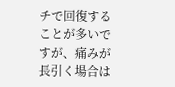チで回復することが多いですが、痛みが長引く場合は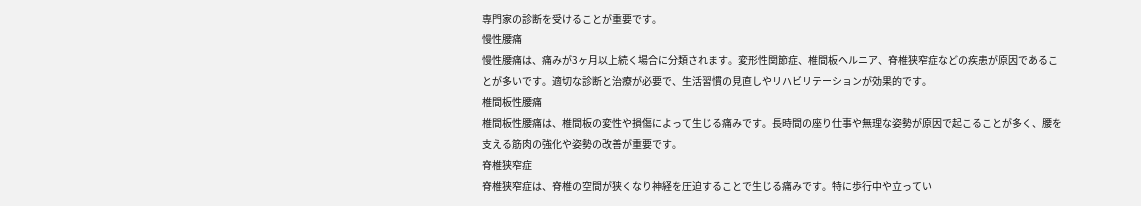専門家の診断を受けることが重要です。
慢性腰痛
慢性腰痛は、痛みが3ヶ月以上続く場合に分類されます。変形性関節症、椎間板ヘルニア、脊椎狭窄症などの疾患が原因であることが多いです。適切な診断と治療が必要で、生活習慣の見直しやリハビリテーションが効果的です。
椎間板性腰痛
椎間板性腰痛は、椎間板の変性や損傷によって生じる痛みです。長時間の座り仕事や無理な姿勢が原因で起こることが多く、腰を支える筋肉の強化や姿勢の改善が重要です。
脊椎狭窄症
脊椎狭窄症は、脊椎の空間が狭くなり神経を圧迫することで生じる痛みです。特に歩行中や立ってい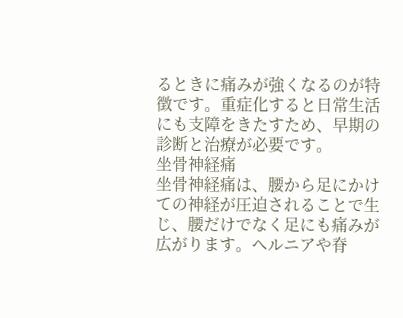るときに痛みが強くなるのが特徴です。重症化すると日常生活にも支障をきたすため、早期の診断と治療が必要です。
坐骨神経痛
坐骨神経痛は、腰から足にかけての神経が圧迫されることで生じ、腰だけでなく足にも痛みが広がります。ヘルニアや脊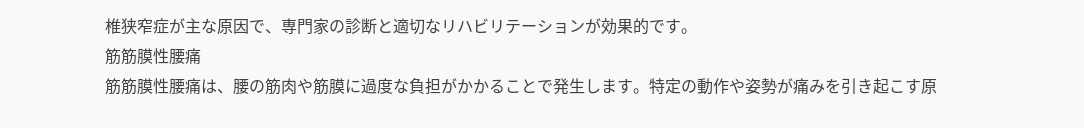椎狭窄症が主な原因で、専門家の診断と適切なリハビリテーションが効果的です。
筋筋膜性腰痛
筋筋膜性腰痛は、腰の筋肉や筋膜に過度な負担がかかることで発生します。特定の動作や姿勢が痛みを引き起こす原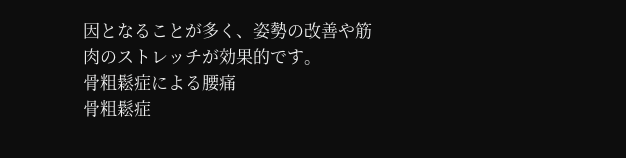因となることが多く、姿勢の改善や筋肉のストレッチが効果的です。
骨粗鬆症による腰痛
骨粗鬆症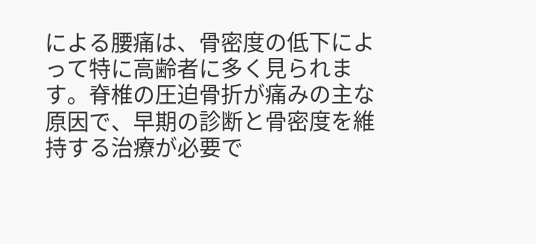による腰痛は、骨密度の低下によって特に高齢者に多く見られます。脊椎の圧迫骨折が痛みの主な原因で、早期の診断と骨密度を維持する治療が必要で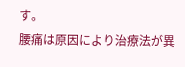す。
腰痛は原因により治療法が異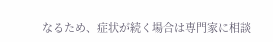なるため、症状が続く場合は専門家に相談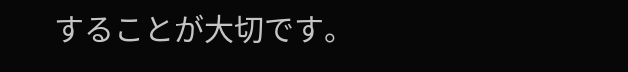することが大切です。